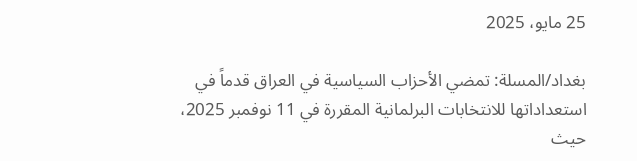25 مايو، 2025

بغداد/المسلة: تمضي الأحزاب السياسية في العراق قدماً في استعداداتها للانتخابات البرلمانية المقررة في 11 نوفمبر 2025، حيث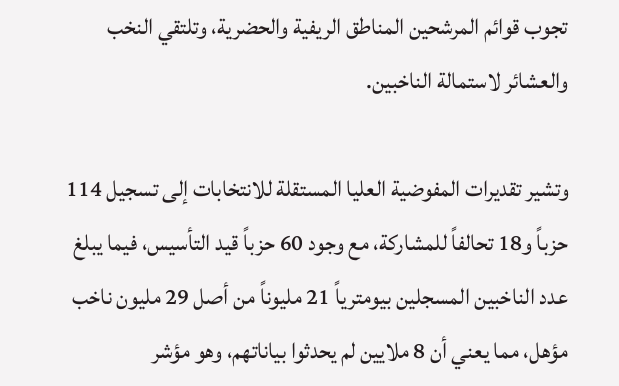تجوب قوائم المرشحين المناطق الريفية والحضرية، وتلتقي النخب والعشائر لاستمالة الناخبين.

وتشير تقديرات المفوضية العليا المستقلة للانتخابات إلى تسجيل 114 حزباً و18 تحالفاً للمشاركة، مع وجود 60 حزباً قيد التأسيس، فيما يبلغ عدد الناخبين المسجلين بيومترياً 21 مليوناً من أصل 29 مليون ناخب مؤهل، مما يعني أن 8 ملايين لم يحدثوا بياناتهم، وهو مؤشر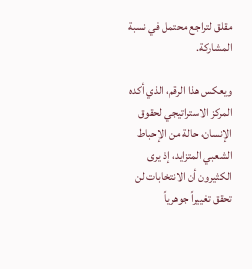مقلق لتراجع محتمل في نسبة المشاركة.

ويعكس هذا الرقم، الذي أكده المركز الاستراتيجي لحقوق الإنسان، حالة من الإحباط الشعبي المتزايد، إذ يرى الكثيرون أن الانتخابات لن تحقق تغييراً جوهرياً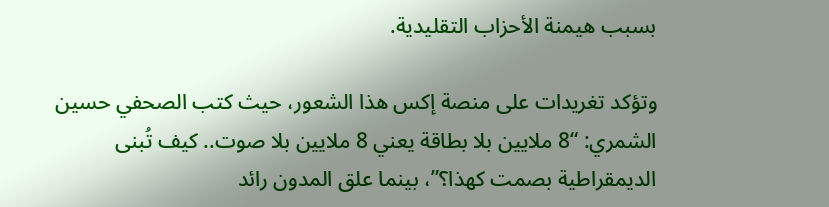بسبب هيمنة الأحزاب التقليدية.

وتؤكد تغريدات على منصة إكس هذا الشعور، حيث كتب الصحفي حسين الشمري: “8 ملايين بلا بطاقة يعني 8 ملايين بلا صوت.. كيف تُبنى الديمقراطية بصمت كهذا؟”، بينما علق المدون رائد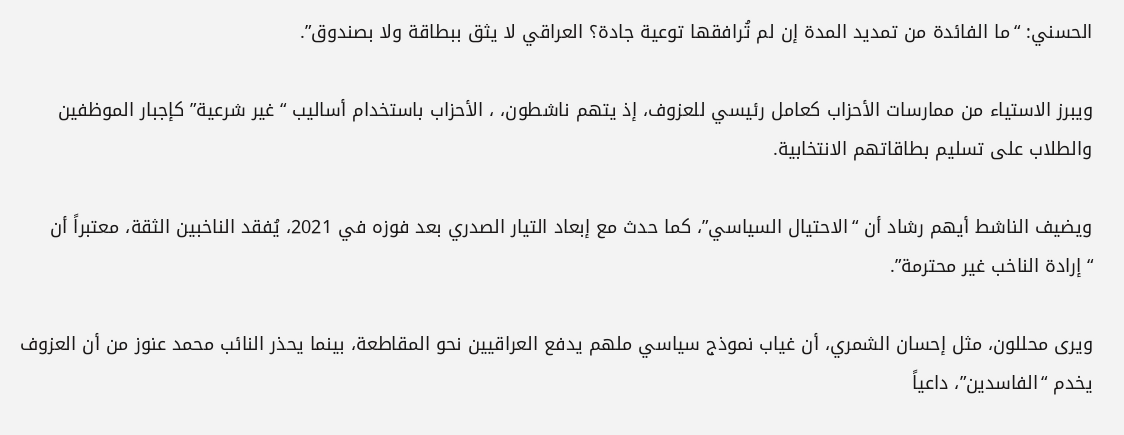الحسني: “ما الفائدة من تمديد المدة إن لم تُرافقها توعية جادة؟ العراقي لا يثق ببطاقة ولا بصندوق”.

ويبرز الاستياء من ممارسات الأحزاب كعامل رئيسي للعزوف، إذ يتهم ناشطون، ، الأحزاب باستخدام أساليب “غير شرعية” كإجبار الموظفين والطلاب على تسليم بطاقاتهم الانتخابية.

ويضيف الناشط أيهم رشاد أن “الاحتيال السياسي”، كما حدث مع إبعاد التيار الصدري بعد فوزه في 2021، يُفقد الناخبين الثقة، معتبراً أن “إرادة الناخب غير محترمة”.

ويرى محللون، مثل إحسان الشمري، أن غياب نموذج سياسي ملهم يدفع العراقيين نحو المقاطعة، بينما يحذر النائب محمد عنوز من أن العزوف يخدم “الفاسدين”، داعياً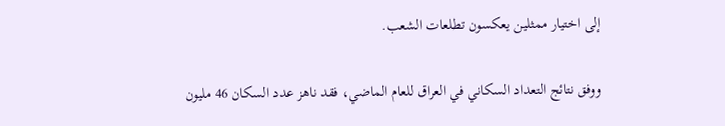إلى اختيار ممثلين يعكسون تطلعات الشعب.

ووفق نتائج التعداد السكاني في العراق للعام الماضي، فقد ناهز عدد السكان 46 مليون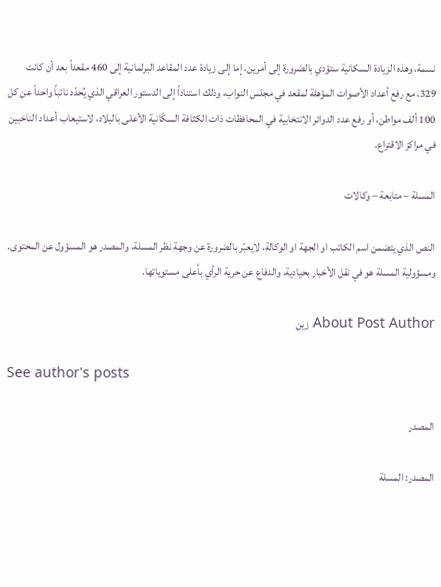نسمة، وهذه الزيادة السكانية ستؤدي بالضرورة إلى أمرين، إما إلى زيادة عدد المقاعد البرلمانية إلى 460 مقعداً بعد أن كانت 329، مع رفع أعداد الأصوات المؤهلة لمقعد في مجلس النواب، وذلك استناداً إلى الدستور العراقي الذي يُحدّد نائباً واحداً عن كل 100 ألف مواطن، أو رفع عدد الدوائر الانتخابية في المحافظات ذات الكثافة السكّانية الأعلى بالبلاد، لاستيعاب أعداد الناخبين في مراكز الاقتراع.

المسلة – متابعة – وكالات

النص الذي يتضمن اسم الكاتب او الجهة او الوكالة، لايعبّر بالضرورة عن وجهة نظر المسلة، والمصدر هو المسؤول عن المحتوى. ومسؤولية المسلة هو في نقل الأخبار بحيادية، والدفاع عن حرية الرأي بأعلى مستوياتها.

About Post Author زين

See author's posts

المصدر

المصدر: المسلة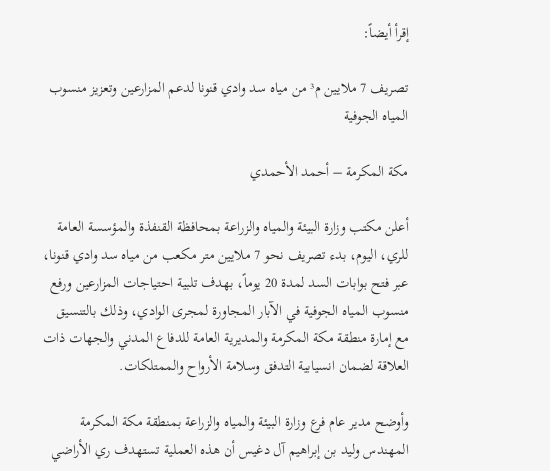إقرأ أيضاً:

تصريف 7 ملايين م³ من مياه سد وادي قنونا لدعم المزارعين وتعزيز منسوب المياه الجوفية

مكة المكرمة – أحمد الأحمدي

أعلن مكتب وزارة البيئة والمياه والزراعة بمحافظة القنفذة والمؤسسة العامة للري، اليوم، بدء تصريف نحو 7 ملايين متر مكعب من مياه سد وادي قنونا، عبر فتح بوابات السد لمدة 20 يوماً، بهدف تلبية احتياجات المزارعين ورفع منسوب المياه الجوفية في الآبار المجاورة لمجرى الوادي، وذلك بالتنسيق مع إمارة منطقة مكة المكرمة والمديرية العامة للدفاع المدني والجهات ذات العلاقة لضمان انسيابية التدفق وسلامة الأرواح والممتلكات.

وأوضح مدير عام فرع وزارة البيئة والمياه والزراعة بمنطقة مكة المكرمة المهندس وليد بن إبراهيم آل دغيس أن هذه العملية تستهدف ري الأراضي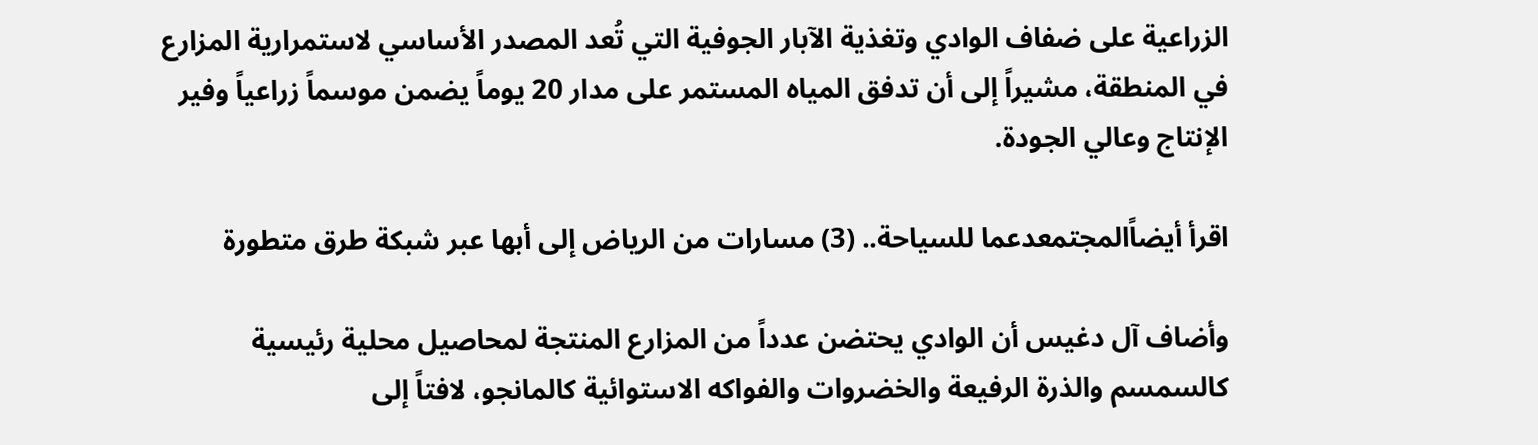الزراعية على ضفاف الوادي وتغذية الآبار الجوفية التي تُعد المصدر الأساسي لاستمرارية المزارع في المنطقة، مشيراً إلى أن تدفق المياه المستمر على مدار 20 يوماً يضمن موسماً زراعياً وفير الإنتاج وعالي الجودة.

اقرأ أيضاًالمجتمعدعما للسياحة.. (3) مسارات من الرياض إلى أبها عبر شبكة طرق متطورة

وأضاف آل دغيس أن الوادي يحتضن عدداً من المزارع المنتجة لمحاصيل محلية رئيسية كالسمسم والذرة الرفيعة والخضروات والفواكه الاستوائية كالمانجو، لافتاً إلى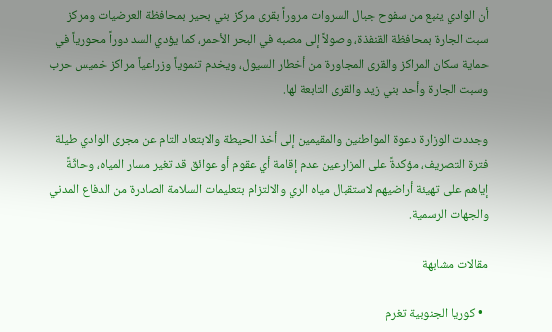أن الوادي ينبع من سفوح جبال السروات مروراً بقرى مركز بني بحير بمحافظة العرضيات ومركز سبت الجارة بمحافظة القنفذة، وصولاً إلى مصبه في البحر الأحمر، كما يؤدي السد دوراً محورياً في حماية سكان المراكز والقرى المجاورة من أخطار السيول، ويخدم تنموياً وزراعياً مراكز خميس حرب وسبت الجارة وأحد بني زيد والقرى التابعة لها.

وجددت الوزارة دعوة المواطنين والمقيمين إلى أخذ الحيطة والابتعاد التام عن مجرى الوادي طيلة فترة التصريف، مؤكدةً على المزارعين عدم إقامة أي عقوم أو عوائق قد تغير مسار المياه، وحاثّةً إياهم على تهيئة أراضيهم لاستقبال مياه الري والالتزام بتعليمات السلامة الصادرة من الدفاع المدني والجهات الرسمية.

مقالات مشابهة

  • كوريا الجنوبية تغرم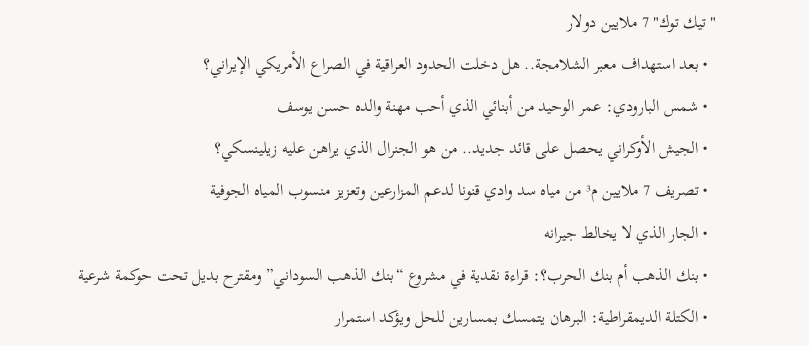"تيك توك" 7 ملايين دولار
  • بعد استهداف معبر الشلامجة.. هل دخلت الحدود العراقية في الصراع الأمريكي الإيراني؟
  • شمس البارودي: عمر الوحيد من أبنائي الذي أحب مهنة والده حسن يوسف
  • الجيش الأوكراني يحصل على قائد جديد.. من هو الجنرال الذي يراهن عليه زيلينسكي؟
  • تصريف 7 ملايين م³ من مياه سد وادي قنونا لدعم المزارعين وتعزيز منسوب المياه الجوفية
  • الجار الذي لا يخالط جيرانه
  • بنك الذهب أم بنك الحرب؟: قراءة نقدية في مشروع “بنك الذهب السوداني” ومقترح بديل تحت حوكمة شرعية
  • الكتلة الديمقراطية: البرهان يتمسك بمسارين للحل ويؤكد استمرار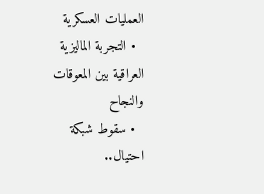العمليات العسكرية
  • التجربة الماليزية العراقية بين المعوقات والنجاح
  • سقوط شبكة احتيال..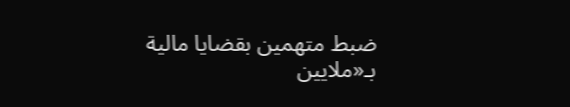ضبط متهمين بقضايا مالية بـ«ملايين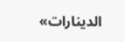الدينارات»